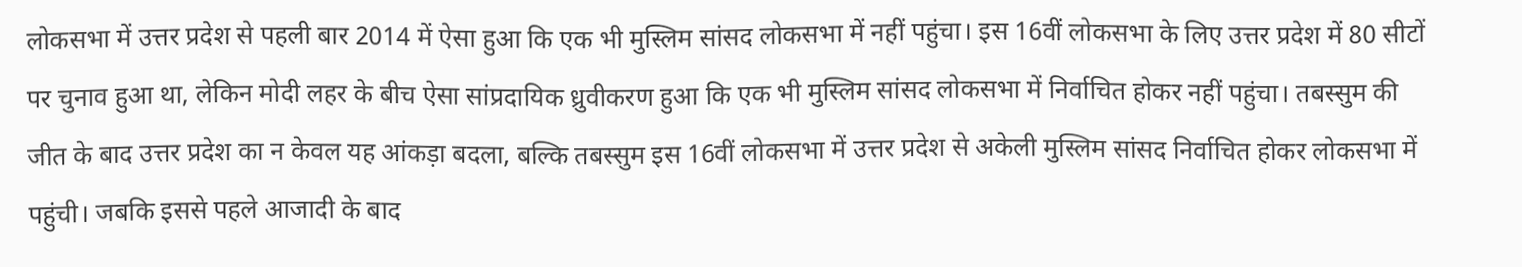लोकसभा में उत्तर प्रदेश से पहली बार 2014 में ऐसा हुआ कि एक भी मुस्लिम सांसद लोकसभा में नहीं पहुंचा। इस 16वीं लोकसभा के लिए उत्तर प्रदेश में 80 सीटों पर चुनाव हुआ था, लेकिन मोदी लहर के बीच ऐसा सांप्रदायिक ध्रुवीकरण हुआ कि एक भी मुस्लिम सांसद लोकसभा में निर्वाचित होकर नहीं पहुंचा। तबस्सुम की जीत के बाद उत्तर प्रदेश का न केवल यह आंकड़ा बदला, बल्कि तबस्सुम इस 16वीं लोकसभा में उत्तर प्रदेश से अकेली मुस्लिम सांसद निर्वाचित होकर लोकसभा में पहुंची। जबकि इससे पहले आजादी के बाद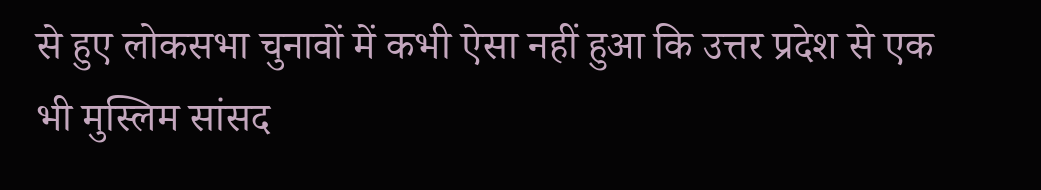से हुए लोकसभा चुनावों में कभी ऐसा नहीं हुआ कि उत्तर प्रदेश से एक भी मुस्लिम सांसद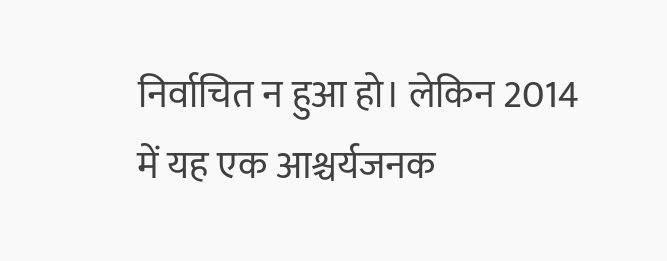निर्वाचित न हुआ हो। लेकिन 2014 में यह एक आश्चर्यजनक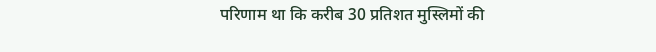परिणाम था कि करीब 30 प्रतिशत मुस्लिमों की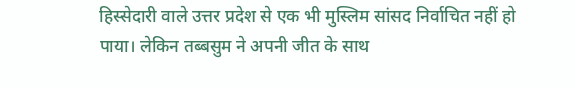हिस्सेदारी वाले उत्तर प्रदेश से एक भी मुस्लिम सांसद निर्वाचित नहीं हो पाया। लेकिन तब्बसुम ने अपनी जीत के साथ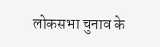लोकसभा चुनाव के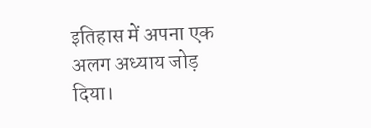इतिहास में अपना एक अलग अध्याय जोड़ दिया।